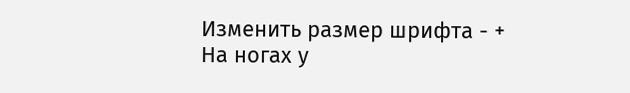Изменить размер шрифта - +
На ногах у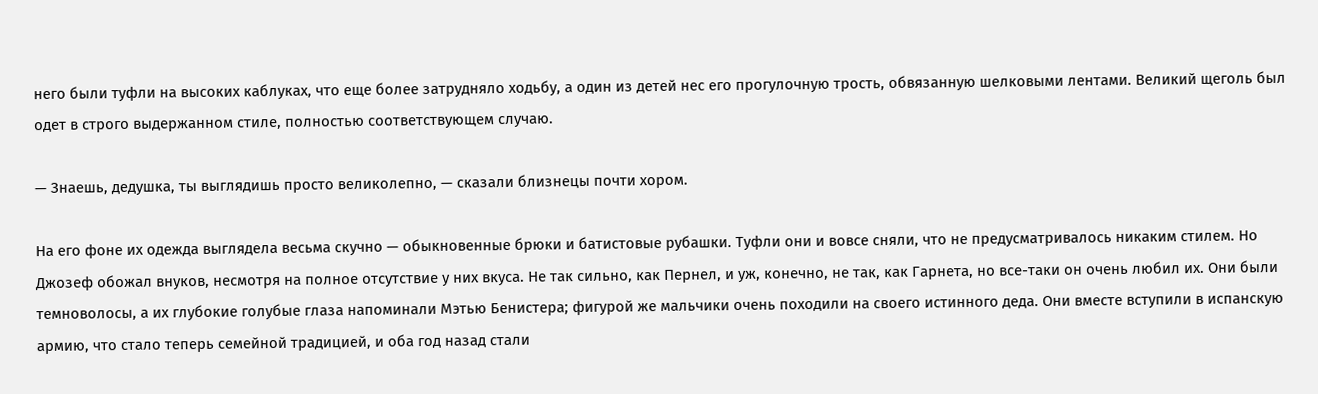него были туфли на высоких каблуках, что еще более затрудняло ходьбу, а один из детей нес его прогулочную трость, обвязанную шелковыми лентами. Великий щеголь был одет в строго выдержанном стиле, полностью соответствующем случаю.

— Знаешь, дедушка, ты выглядишь просто великолепно, — сказали близнецы почти хором.

На его фоне их одежда выглядела весьма скучно — обыкновенные брюки и батистовые рубашки. Туфли они и вовсе сняли, что не предусматривалось никаким стилем. Но Джозеф обожал внуков, несмотря на полное отсутствие у них вкуса. Не так сильно, как Пернел, и уж, конечно, не так, как Гарнета, но все-таки он очень любил их. Они были темноволосы, а их глубокие голубые глаза напоминали Мэтью Бенистера; фигурой же мальчики очень походили на своего истинного деда. Они вместе вступили в испанскую армию, что стало теперь семейной традицией, и оба год назад стали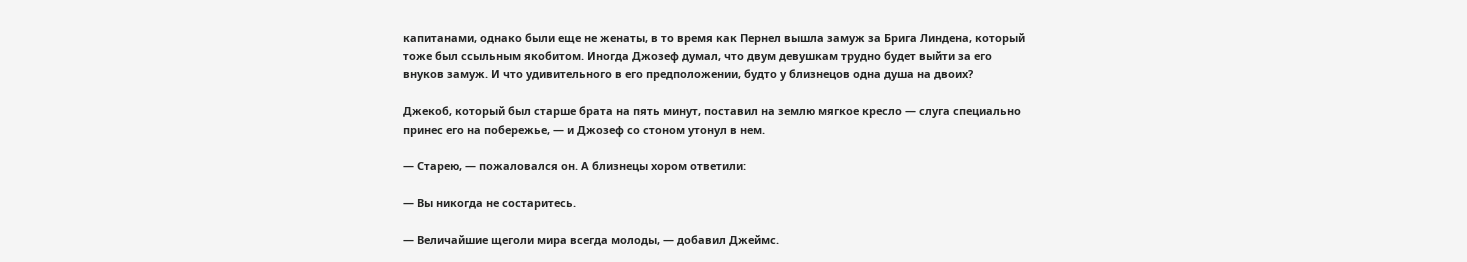капитанами, однако были еще не женаты, в то время как Пернел вышла замуж за Брига Линдена, который тоже был ссыльным якобитом. Иногда Джозеф думал, что двум девушкам трудно будет выйти за его внуков замуж. И что удивительного в его предположении, будто у близнецов одна душа на двоих?

Джекоб, который был старше брата на пять минут, поставил на землю мягкое кресло — слуга специально принес его на побережье, — и Джозеф со стоном утонул в нем.

— Старею, — пожаловался он. А близнецы хором ответили:

— Вы никогда не состаритесь.

— Величайшие щеголи мира всегда молоды, — добавил Джеймс.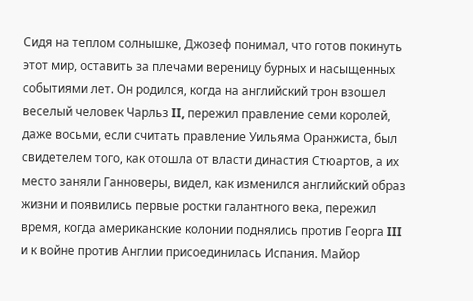Сидя на теплом солнышке, Джозеф понимал, что готов покинуть этот мир, оставить за плечами вереницу бурных и насыщенных событиями лет. Он родился, когда на английский трон взошел веселый человек Чарльз II, пережил правление семи королей, даже восьми, если считать правление Уильяма Оранжиста, был свидетелем того, как отошла от власти династия Стюартов, а их место заняли Ганноверы, видел, как изменился английский образ жизни и появились первые ростки галантного века, пережил время, когда американские колонии поднялись против Георга III и к войне против Англии присоединилась Испания. Майор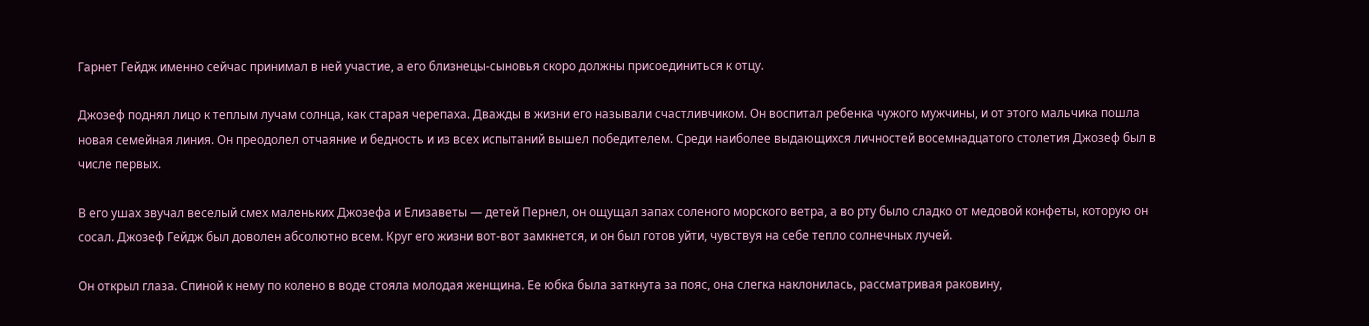Гарнет Гейдж именно сейчас принимал в ней участие, а его близнецы-сыновья скоро должны присоединиться к отцу.

Джозеф поднял лицо к теплым лучам солнца, как старая черепаха. Дважды в жизни его называли счастливчиком. Он воспитал ребенка чужого мужчины, и от этого мальчика пошла новая семейная линия. Он преодолел отчаяние и бедность и из всех испытаний вышел победителем. Среди наиболее выдающихся личностей восемнадцатого столетия Джозеф был в числе первых.

В его ушах звучал веселый смех маленьких Джозефа и Елизаветы — детей Пернел, он ощущал запах соленого морского ветра, а во рту было сладко от медовой конфеты, которую он сосал. Джозеф Гейдж был доволен абсолютно всем. Круг его жизни вот-вот замкнется, и он был готов уйти, чувствуя на себе тепло солнечных лучей.

Он открыл глаза. Спиной к нему по колено в воде стояла молодая женщина. Ее юбка была заткнута за пояс, она слегка наклонилась, рассматривая раковину,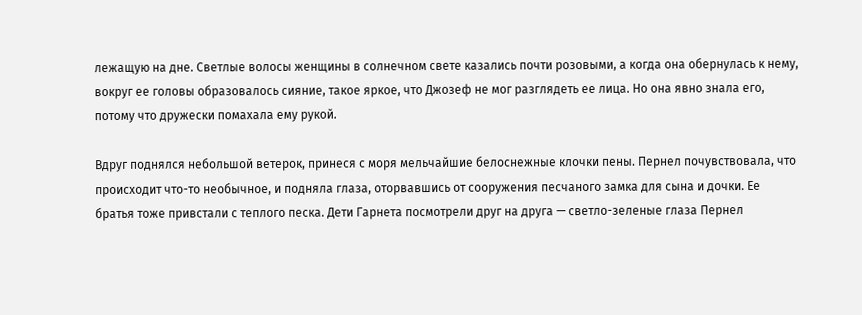лежащую на дне. Светлые волосы женщины в солнечном свете казались почти розовыми, а когда она обернулась к нему, вокруг ее головы образовалось сияние, такое яркое, что Джозеф не мог разглядеть ее лица. Но она явно знала его, потому что дружески помахала ему рукой.

Вдруг поднялся небольшой ветерок, принеся с моря мельчайшие белоснежные клочки пены. Пернел почувствовала, что происходит что-то необычное, и подняла глаза, оторвавшись от сооружения песчаного замка для сына и дочки. Ее братья тоже привстали с теплого песка. Дети Гарнета посмотрели друг на друга — светло-зеленые глаза Пернел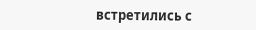встретились с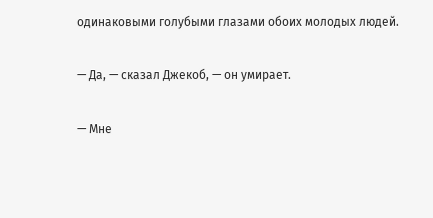одинаковыми голубыми глазами обоих молодых людей.

— Да, — сказал Джекоб, — он умирает.

— Мне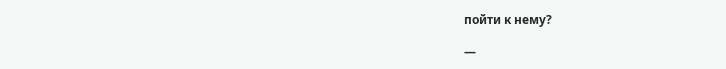пойти к нему?

—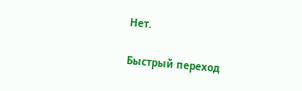Нет.

Быстрый переход